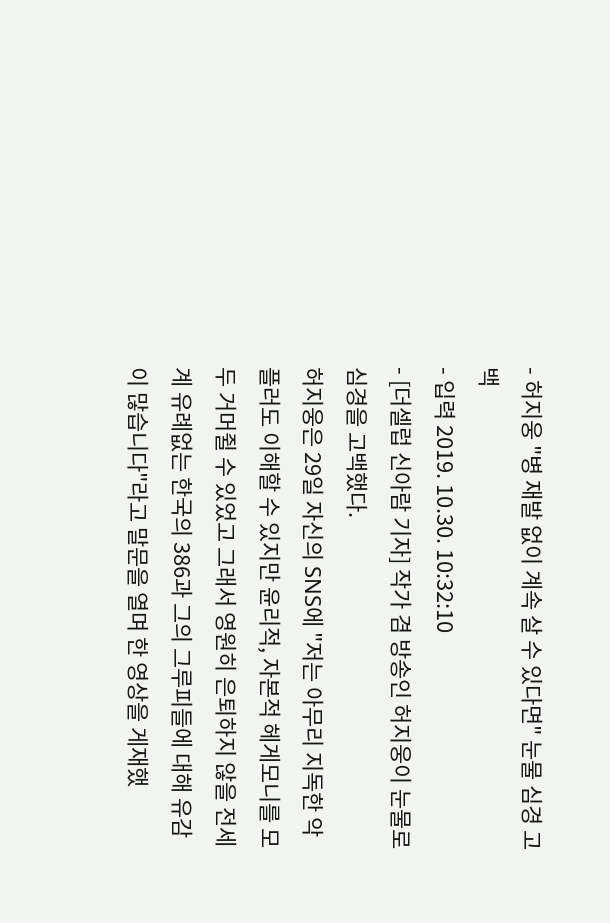- 허지웅 "병 재발 없이 계속 살 수 있다면" 눈물 심경 고백
- 입력 2019. 10.30. 10:32:10
- [더셀럽 신아람 기자] 작가 겸 방송인 허지웅이 눈물로 심경을 고백했다.
허지웅은 29일 자신의 SNS에 "저는 아무리 지독한 악플러도 이해할 수 있지만 윤리적, 자본적 헤게모니를 모두 거머쥘 수 있었고 그래서 영원히 은퇴하지 않을 전세계 유례없는 한국의 386과 그의 그루피들에 대해 유감이 많습니다"라고 말문을 열며 한 영상을 게재했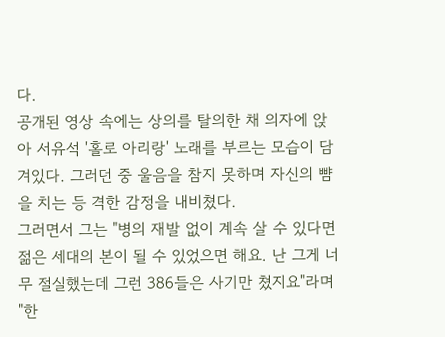다.
공개된 영상 속에는 상의를 탈의한 채 의자에 앉아 서유석 '홀로 아리랑' 노래를 부르는 모습이 담겨있다. 그러던 중 울음을 참지 못하며 자신의 뺨을 치는 등 격한 감정을 내비쳤다.
그러면서 그는 "병의 재발 없이 계속 살 수 있다면 젊은 세대의 본이 될 수 있었으면 해요. 난 그게 너무 절실했는데 그런 386들은 사기만 쳤지요"라며 "한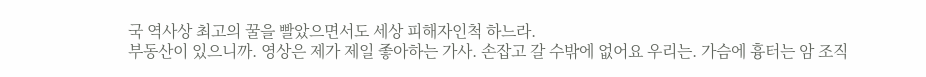국 역사상 최고의 꿀을 빨았으면서도 세상 피해자인척 하느라.
부동산이 있으니까. 영상은 제가 제일 좋아하는 가사. 손잡고 갈 수밖에 없어요 우리는. 가슴에 흉터는 암 조직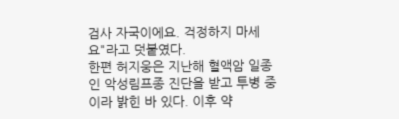검사 자국이에요. 걱정하지 마세요"라고 덧붙였다.
한편 허지웅은 지난해 혈액암 일종인 악성림프종 진단을 받고 투병 중이라 밝힌 바 있다. 이후 약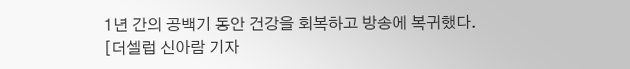1년 간의 공백기 동안 건강을 회복하고 방송에 복귀했다.
[더셀럽 신아람 기자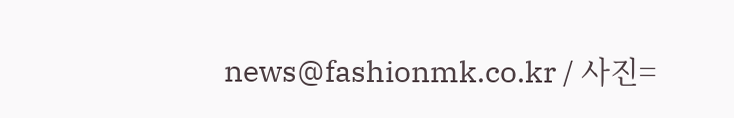news@fashionmk.co.kr / 사진=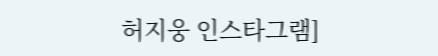허지웅 인스타그램]